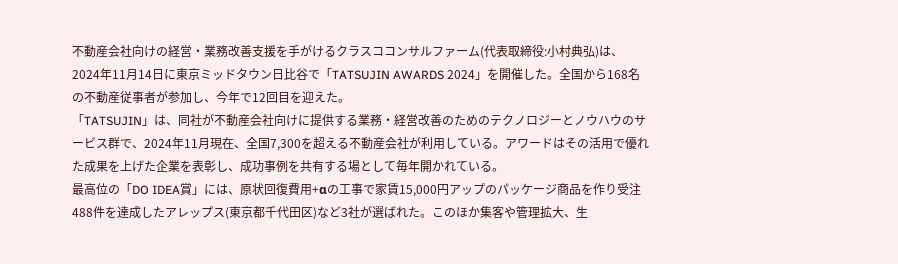不動産会社向けの経営・業務改善支援を手がけるクラスココンサルファーム(代表取締役:小村典弘)は、2024年11月14日に東京ミッドタウン日比谷で「TATSUJIN AWARDS 2024」を開催した。全国から168名の不動産従事者が参加し、今年で12回目を迎えた。
「TATSUJIN」は、同社が不動産会社向けに提供する業務・経営改善のためのテクノロジーとノウハウのサービス群で、2024年11月現在、全国7,300を超える不動産会社が利用している。アワードはその活用で優れた成果を上げた企業を表彰し、成功事例を共有する場として毎年開かれている。
最高位の「DO IDEA賞」には、原状回復費用+αの工事で家賃15,000円アップのパッケージ商品を作り受注488件を達成したアレップス(東京都千代田区)など3社が選ばれた。このほか集客や管理拡大、生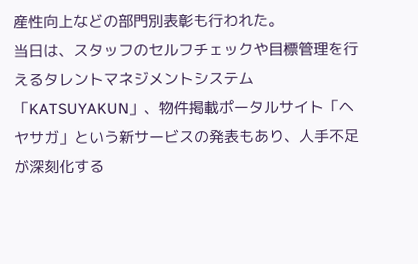産性向上などの部門別表彰も行われた。
当日は、スタッフのセルフチェックや目標管理を行えるタレントマネジメントシステム「KATSUYAKUN」、物件掲載ポータルサイト「ヘヤサガ」という新サービスの発表もあり、人手不足が深刻化する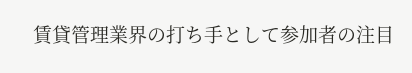賃貸管理業界の打ち手として参加者の注目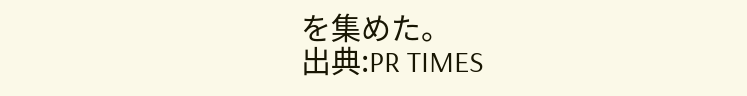を集めた。
出典:PR TIMES